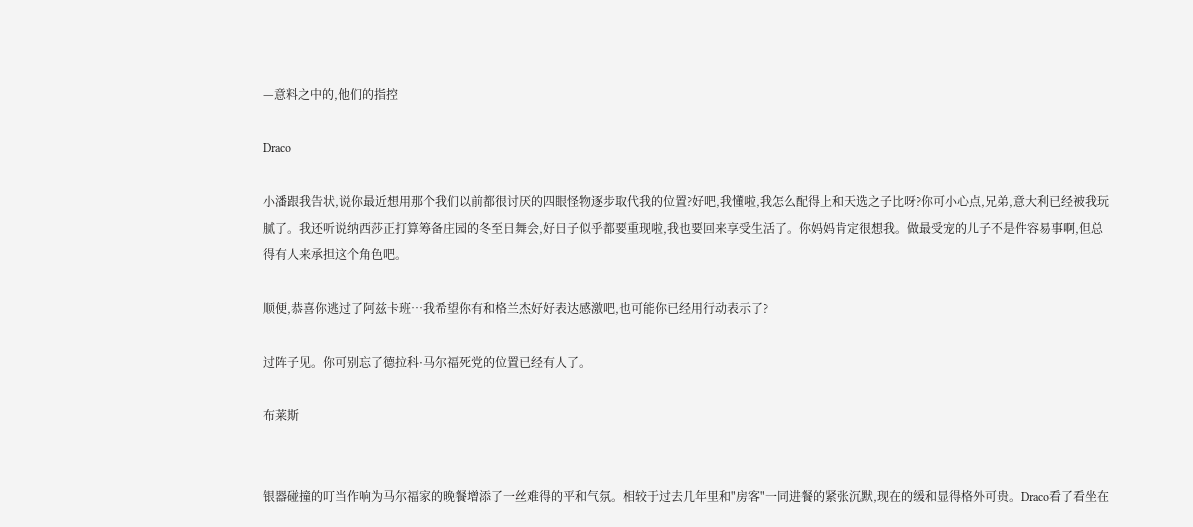—意料之中的,他们的指控

Draco

小潘跟我告状,说你最近想用那个我们以前都很讨厌的四眼怪物逐步取代我的位置?好吧,我懂啦,我怎么配得上和天选之子比呀?你可小心点,兄弟,意大利已经被我玩腻了。我还听说纳西莎正打算筹备庄园的冬至日舞会,好日子似乎都要重现啦,我也要回来享受生活了。你妈妈肯定很想我。做最受宠的儿子不是件容易事啊,但总得有人来承担这个角色吧。

顺便,恭喜你逃过了阿兹卡班…我希望你有和格兰杰好好表达感激吧,也可能你已经用行动表示了?

过阵子见。你可别忘了德拉科·马尔福死党的位置已经有人了。

布莱斯


银器碰撞的叮当作响为马尔福家的晚餐增添了一丝难得的平和气氛。相较于过去几年里和"房客"一同进餐的紧张沉默,现在的缓和显得格外可贵。Draco看了看坐在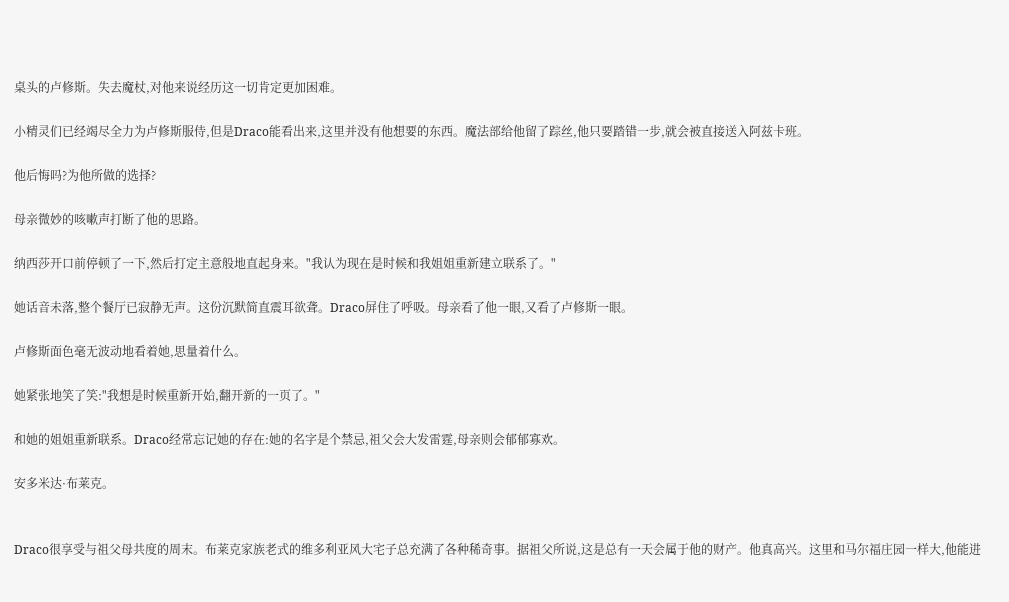桌头的卢修斯。失去魔杖,对他来说经历这一切肯定更加困难。

小精灵们已经竭尽全力为卢修斯服侍,但是Draco能看出来,这里并没有他想要的东西。魔法部给他留了踪丝,他只要踏错一步,就会被直接送入阿兹卡班。

他后悔吗?为他所做的选择?

母亲微妙的咳嗽声打断了他的思路。

纳西莎开口前停顿了一下,然后打定主意般地直起身来。"我认为现在是时候和我姐姐重新建立联系了。"

她话音未落,整个餐厅已寂静无声。这份沉默简直震耳欲聋。Draco屏住了呼吸。母亲看了他一眼,又看了卢修斯一眼。

卢修斯面色毫无波动地看着她,思量着什么。

她紧张地笑了笑:"我想是时候重新开始,翻开新的一页了。"

和她的姐姐重新联系。Draco经常忘记她的存在:她的名字是个禁忌,祖父会大发雷霆,母亲则会郁郁寡欢。

安多米达·布莱克。


Draco很享受与祖父母共度的周末。布莱克家族老式的维多利亚风大宅子总充满了各种稀奇事。据祖父所说,这是总有一天会属于他的财产。他真高兴。这里和马尔福庄园一样大,他能进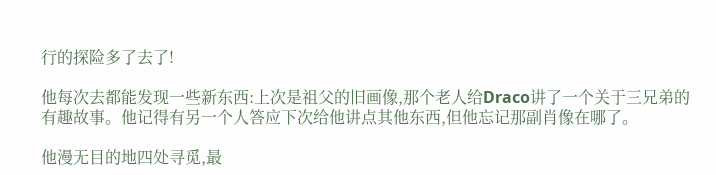行的探险多了去了!

他每次去都能发现一些新东西:上次是祖父的旧画像,那个老人给Draco讲了一个关于三兄弟的有趣故事。他记得有另一个人答应下次给他讲点其他东西,但他忘记那副肖像在哪了。

他漫无目的地四处寻觅,最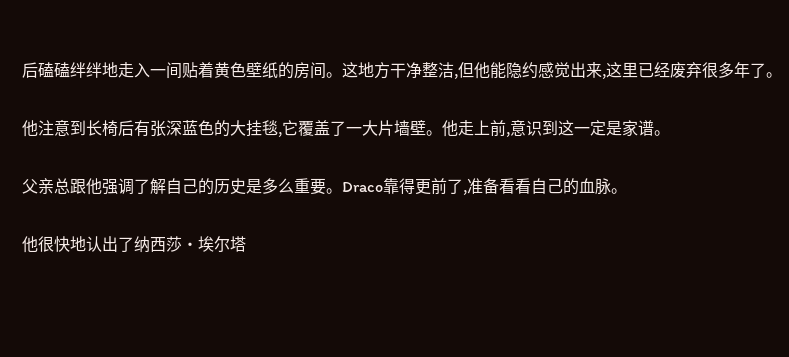后磕磕绊绊地走入一间贴着黄色壁纸的房间。这地方干净整洁,但他能隐约感觉出来,这里已经废弃很多年了。

他注意到长椅后有张深蓝色的大挂毯,它覆盖了一大片墙壁。他走上前,意识到这一定是家谱。

父亲总跟他强调了解自己的历史是多么重要。Draco靠得更前了,准备看看自己的血脉。

他很快地认出了纳西莎·埃尔塔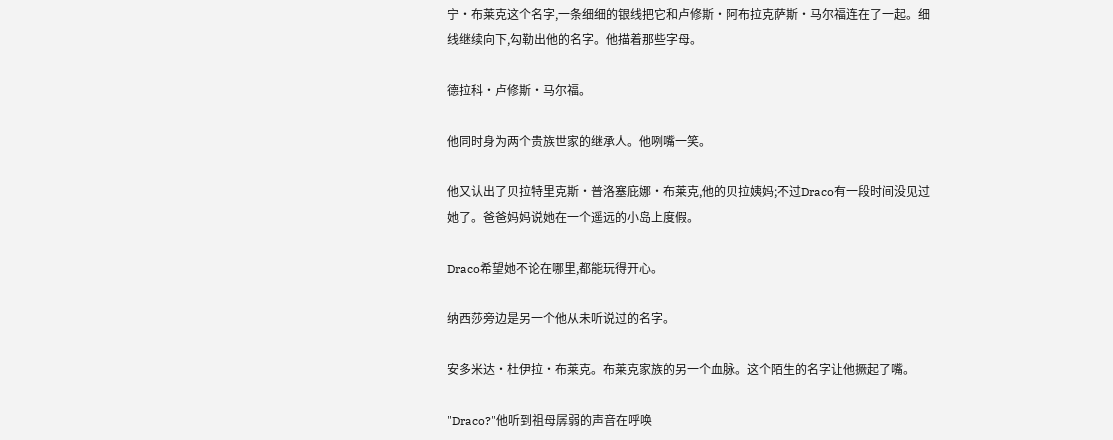宁·布莱克这个名字,一条细细的银线把它和卢修斯·阿布拉克萨斯·马尔福连在了一起。细线继续向下,勾勒出他的名字。他描着那些字母。

德拉科·卢修斯·马尔福。

他同时身为两个贵族世家的继承人。他咧嘴一笑。

他又认出了贝拉特里克斯·普洛塞庇娜·布莱克,他的贝拉姨妈;不过Draco有一段时间没见过她了。爸爸妈妈说她在一个遥远的小岛上度假。

Draco希望她不论在哪里,都能玩得开心。

纳西莎旁边是另一个他从未听说过的名字。

安多米达·杜伊拉·布莱克。布莱克家族的另一个血脉。这个陌生的名字让他撅起了嘴。

"Draco?"他听到祖母孱弱的声音在呼唤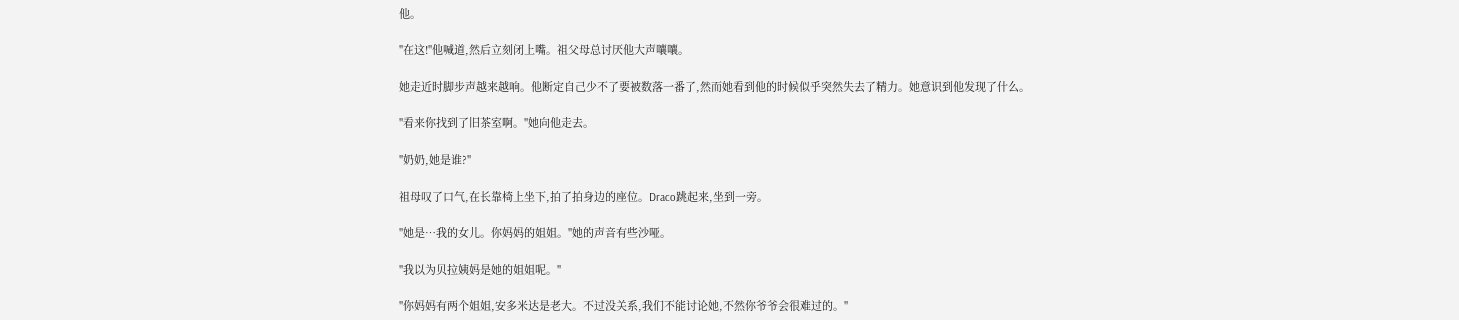他。

"在这!"他喊道,然后立刻闭上嘴。祖父母总讨厌他大声嚷嚷。

她走近时脚步声越来越响。他断定自己少不了要被数落一番了,然而她看到他的时候似乎突然失去了精力。她意识到他发现了什么。

"看来你找到了旧茶室啊。"她向他走去。

"奶奶,她是谁?"

祖母叹了口气,在长靠椅上坐下,拍了拍身边的座位。Draco跳起来,坐到一旁。

"她是…我的女儿。你妈妈的姐姐。"她的声音有些沙哑。

"我以为贝拉姨妈是她的姐姐呢。"

"你妈妈有两个姐姐,安多米达是老大。不过没关系,我们不能讨论她,不然你爷爷会很难过的。"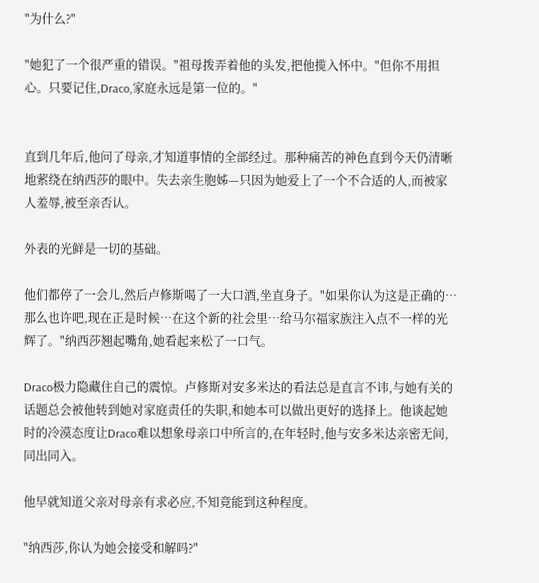"为什么?"

"她犯了一个很严重的错误。"祖母拨弄着他的头发,把他揽入怀中。"但你不用担心。只要记住,Draco,家庭永远是第一位的。"


直到几年后,他问了母亲,才知道事情的全部经过。那种痛苦的神色直到今天仍清晰地萦绕在纳西莎的眼中。失去亲生胞姊—只因为她爱上了一个不合适的人,而被家人羞辱,被至亲否认。

外表的光鲜是一切的基础。

他们都停了一会儿,然后卢修斯喝了一大口酒,坐直身子。"如果你认为这是正确的…那么也许吧,现在正是时候…在这个新的社会里…给马尔福家族注入点不一样的光辉了。"纳西莎翘起嘴角,她看起来松了一口气。

Draco极力隐藏住自己的震惊。卢修斯对安多米达的看法总是直言不讳,与她有关的话题总会被他转到她对家庭责任的失职,和她本可以做出更好的选择上。他谈起她时的冷漠态度让Draco难以想象母亲口中所言的,在年轻时,他与安多米达亲密无间,同出同入。

他早就知道父亲对母亲有求必应,不知竟能到这种程度。

"纳西莎,你认为她会接受和解吗?"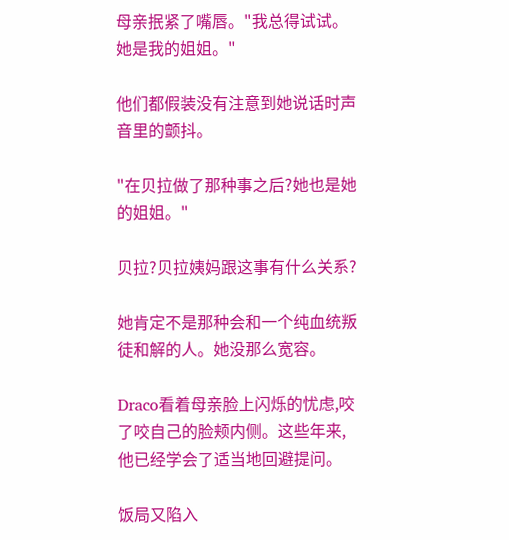母亲抿紧了嘴唇。"我总得试试。她是我的姐姐。"

他们都假装没有注意到她说话时声音里的颤抖。

"在贝拉做了那种事之后?她也是她的姐姐。"

贝拉?贝拉姨妈跟这事有什么关系?

她肯定不是那种会和一个纯血统叛徒和解的人。她没那么宽容。

Draco看着母亲脸上闪烁的忧虑,咬了咬自己的脸颊内侧。这些年来,他已经学会了适当地回避提问。

饭局又陷入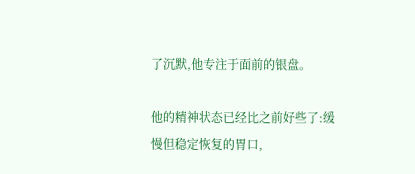了沉默,他专注于面前的银盘。

他的精神状态已经比之前好些了:缓慢但稳定恢复的胃口,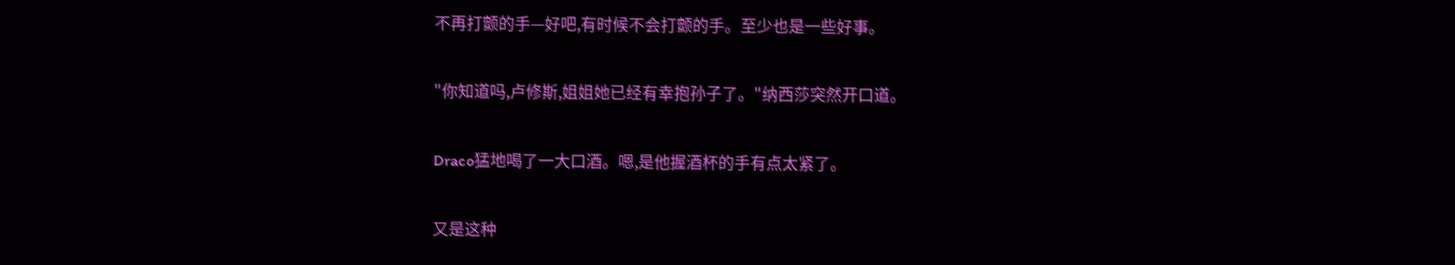不再打颤的手—好吧,有时候不会打颤的手。至少也是一些好事。

"你知道吗,卢修斯,姐姐她已经有幸抱孙子了。"纳西莎突然开口道。

Draco猛地喝了一大口酒。嗯,是他握酒杯的手有点太紧了。

又是这种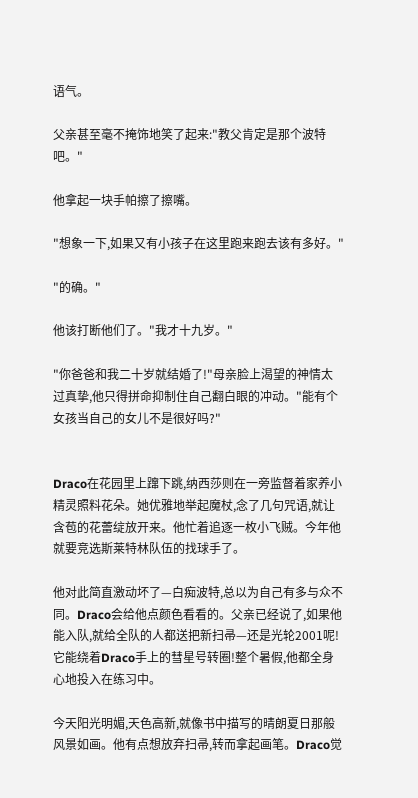语气。

父亲甚至毫不掩饰地笑了起来:"教父肯定是那个波特吧。"

他拿起一块手帕擦了擦嘴。

"想象一下,如果又有小孩子在这里跑来跑去该有多好。"

"的确。"

他该打断他们了。"我才十九岁。"

"你爸爸和我二十岁就结婚了!"母亲脸上渴望的神情太过真挚,他只得拼命抑制住自己翻白眼的冲动。"能有个女孩当自己的女儿不是很好吗?"


Draco在花园里上蹿下跳,纳西莎则在一旁监督着家养小精灵照料花朵。她优雅地举起魔杖,念了几句咒语,就让含苞的花蕾绽放开来。他忙着追逐一枚小飞贼。今年他就要竞选斯莱特林队伍的找球手了。

他对此简直激动坏了—白痴波特,总以为自己有多与众不同。Draco会给他点颜色看看的。父亲已经说了,如果他能入队,就给全队的人都送把新扫帚—还是光轮2001呢!它能绕着Draco手上的彗星号转圈!整个暑假,他都全身心地投入在练习中。

今天阳光明媚,天色高新,就像书中描写的晴朗夏日那般风景如画。他有点想放弃扫帚,转而拿起画笔。Draco觉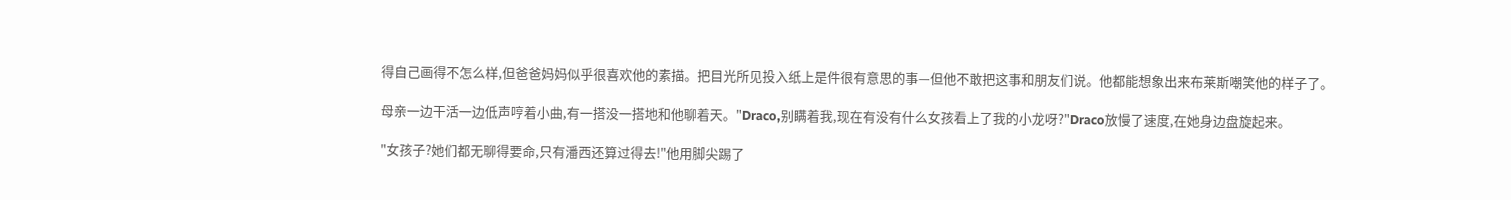得自己画得不怎么样,但爸爸妈妈似乎很喜欢他的素描。把目光所见投入纸上是件很有意思的事—但他不敢把这事和朋友们说。他都能想象出来布莱斯嘲笑他的样子了。

母亲一边干活一边低声哼着小曲,有一搭没一搭地和他聊着天。"Draco,别瞒着我,现在有没有什么女孩看上了我的小龙呀?"Draco放慢了速度,在她身边盘旋起来。

"女孩子?她们都无聊得要命,只有潘西还算过得去!"他用脚尖踢了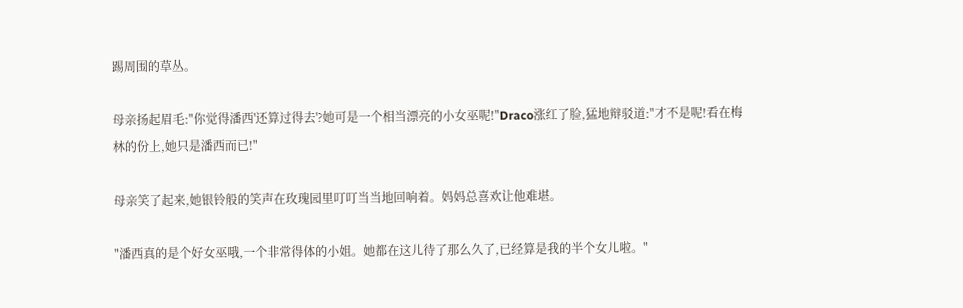踢周围的草丛。

母亲扬起眉毛:"你觉得潘西'还算过得去'?她可是一个相当漂亮的小女巫呢!"Draco涨红了脸,猛地辩驳道:"才不是呢!看在梅林的份上,她只是潘西而已!"

母亲笑了起来,她银铃般的笑声在玫瑰园里叮叮当当地回响着。妈妈总喜欢让他难堪。

"潘西真的是个好女巫哦,一个非常得体的小姐。她都在这儿待了那么久了,已经算是我的半个女儿啦。"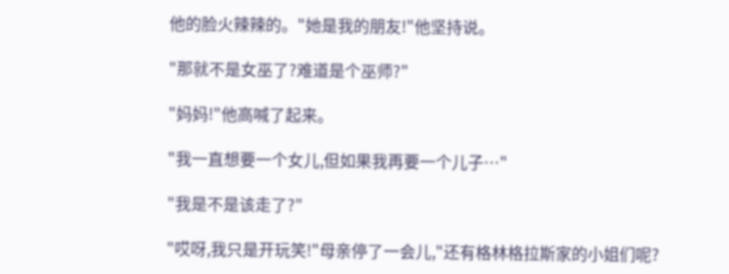他的脸火辣辣的。"她是我的朋友!"他坚持说。

"那就不是女巫了?难道是个巫师?"

"妈妈!"他高喊了起来。

"我一直想要一个女儿,但如果我再要一个儿子…"

"我是不是该走了?"

"哎呀,我只是开玩笑!"母亲停了一会儿,"还有格林格拉斯家的小姐们呢?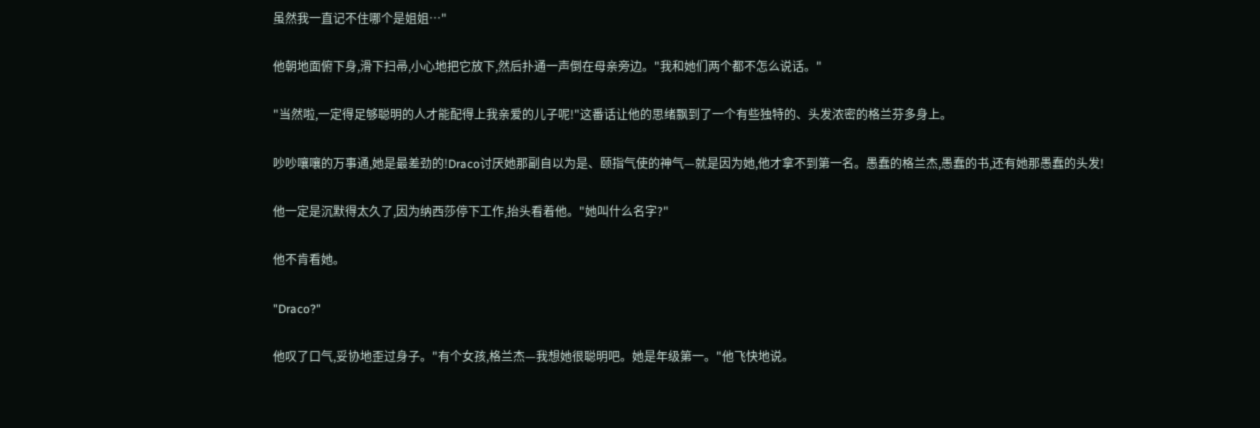虽然我一直记不住哪个是姐姐…"

他朝地面俯下身,滑下扫帚,小心地把它放下,然后扑通一声倒在母亲旁边。"我和她们两个都不怎么说话。"

"当然啦,一定得足够聪明的人才能配得上我亲爱的儿子呢!"这番话让他的思绪飘到了一个有些独特的、头发浓密的格兰芬多身上。

吵吵嚷嚷的万事通,她是最差劲的!Draco讨厌她那副自以为是、颐指气使的神气—就是因为她,他才拿不到第一名。愚蠢的格兰杰,愚蠢的书,还有她那愚蠢的头发!

他一定是沉默得太久了,因为纳西莎停下工作,抬头看着他。"她叫什么名字?"

他不肯看她。

"Draco?"

他叹了口气,妥协地歪过身子。"有个女孩,格兰杰—我想她很聪明吧。她是年级第一。"他飞快地说。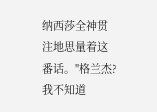纳西莎全神贯注地思量着这番话。"格兰杰?我不知道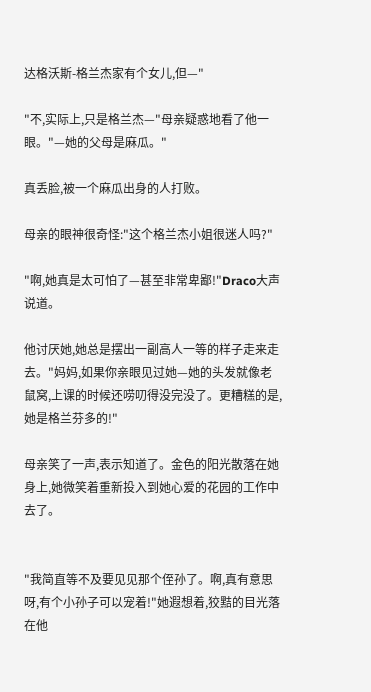达格沃斯-格兰杰家有个女儿,但—"

"不,实际上,只是格兰杰—"母亲疑惑地看了他一眼。"—她的父母是麻瓜。"

真丢脸,被一个麻瓜出身的人打败。

母亲的眼神很奇怪:"这个格兰杰小姐很迷人吗?"

"啊,她真是太可怕了—甚至非常卑鄙!"Draco大声说道。

他讨厌她,她总是摆出一副高人一等的样子走来走去。"妈妈,如果你亲眼见过她—她的头发就像老鼠窝,上课的时候还唠叨得没完没了。更糟糕的是,她是格兰芬多的!"

母亲笑了一声,表示知道了。金色的阳光散落在她身上,她微笑着重新投入到她心爱的花园的工作中去了。


"我简直等不及要见见那个侄孙了。啊,真有意思呀,有个小孙子可以宠着!"她遐想着,狡黠的目光落在他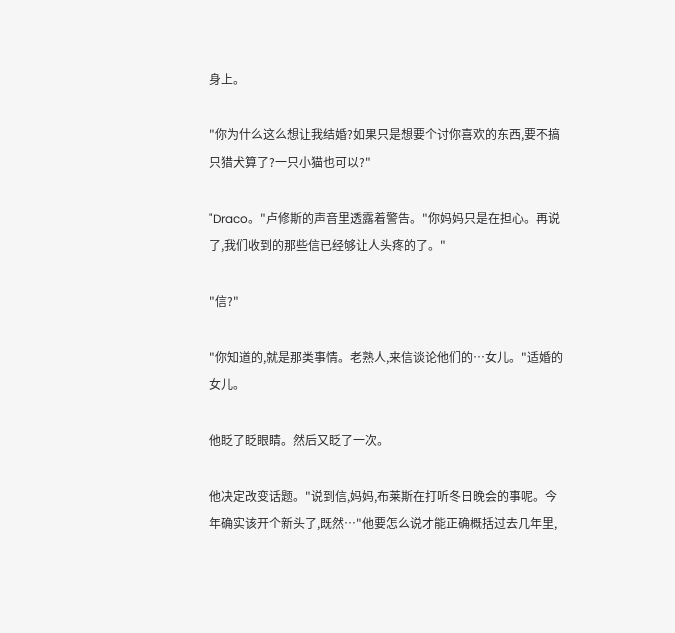身上。

"你为什么这么想让我结婚?如果只是想要个讨你喜欢的东西,要不搞只猎犬算了?一只小猫也可以?"

"Draco。"卢修斯的声音里透露着警告。"你妈妈只是在担心。再说了,我们收到的那些信已经够让人头疼的了。"

"信?"

"你知道的,就是那类事情。老熟人,来信谈论他们的…女儿。"适婚的女儿。

他眨了眨眼睛。然后又眨了一次。

他决定改变话题。"说到信,妈妈,布莱斯在打听冬日晚会的事呢。今年确实该开个新头了,既然…"他要怎么说才能正确概括过去几年里,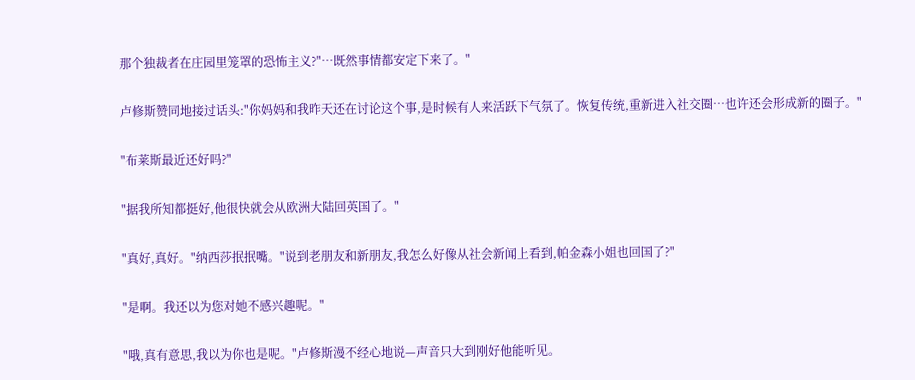那个独裁者在庄园里笼罩的恐怖主义?"…既然事情都安定下来了。"

卢修斯赞同地接过话头:"你妈妈和我昨天还在讨论这个事,是时候有人来活跃下气氛了。恢复传统,重新进入社交圈…也许还会形成新的圈子。"

"布莱斯最近还好吗?"

"据我所知都挺好,他很快就会从欧洲大陆回英国了。"

"真好,真好。"纳西莎抿抿嘴。"说到老朋友和新朋友,我怎么好像从社会新闻上看到,帕金森小姐也回国了?"

"是啊。我还以为您对她不感兴趣呢。"

"哦,真有意思,我以为你也是呢。"卢修斯漫不经心地说—声音只大到刚好他能听见。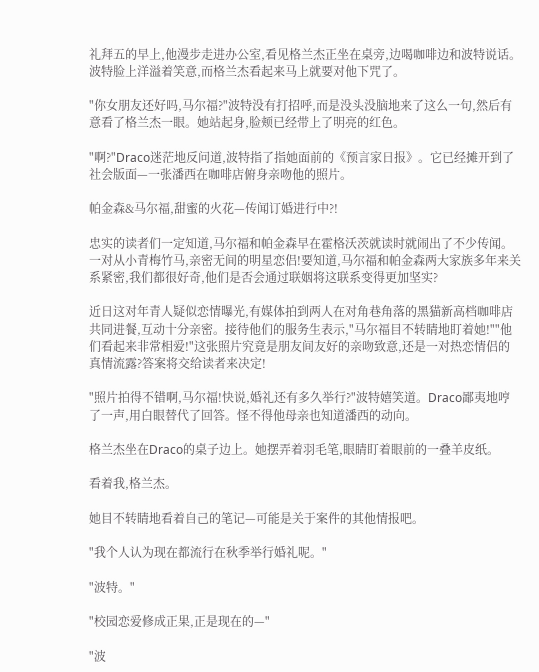礼拜五的早上,他漫步走进办公室,看见格兰杰正坐在桌旁,边喝咖啡边和波特说话。波特脸上洋溢着笑意,而格兰杰看起来马上就要对他下咒了。

"你女朋友还好吗,马尔福?"波特没有打招呼,而是没头没脑地来了这么一句,然后有意看了格兰杰一眼。她站起身,脸颊已经带上了明亮的红色。

"啊?"Draco迷茫地反问道,波特指了指她面前的《预言家日报》。它已经摊开到了社会版面—一张潘西在咖啡店俯身亲吻他的照片。

帕金森&马尔福,甜蜜的火花—传闻订婚进行中?!

忠实的读者们一定知道,马尔福和帕金森早在霍格沃茨就读时就闹出了不少传闻。一对从小青梅竹马,亲密无间的明星恋侣!要知道,马尔福和帕金森两大家族多年来关系紧密,我们都很好奇,他们是否会通过联姻将这联系变得更加坚实?

近日这对年青人疑似恋情曝光,有媒体拍到两人在对角巷角落的黑猫新高档咖啡店共同进餐,互动十分亲密。接待他们的服务生表示,"马尔福目不转睛地盯着她!""他们看起来非常相爱!"这张照片究竟是朋友间友好的亲吻致意,还是一对热恋情侣的真情流露?答案将交给读者来决定!

"照片拍得不错啊,马尔福!快说,婚礼还有多久举行?"波特嬉笑道。Draco鄙夷地哼了一声,用白眼替代了回答。怪不得他母亲也知道潘西的动向。

格兰杰坐在Draco的桌子边上。她摆弄着羽毛笔,眼睛盯着眼前的一叠羊皮纸。

看着我,格兰杰。

她目不转睛地看着自己的笔记—可能是关于案件的其他情报吧。

"我个人认为现在都流行在秋季举行婚礼呢。"

"波特。"

"校园恋爱修成正果,正是现在的—"

"波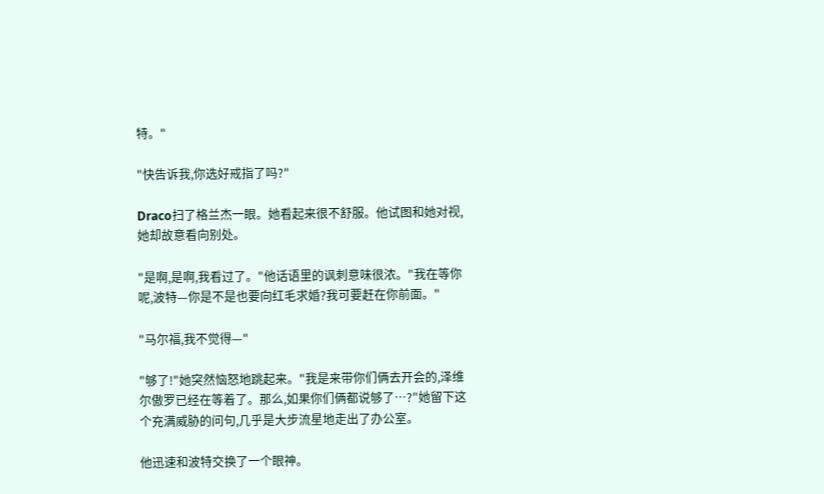特。"

"快告诉我,你选好戒指了吗?"

Draco扫了格兰杰一眼。她看起来很不舒服。他试图和她对视,她却故意看向别处。

"是啊,是啊,我看过了。"他话语里的讽刺意味很浓。"我在等你呢,波特—你是不是也要向红毛求婚?我可要赶在你前面。"

"马尔福,我不觉得—"

"够了!"她突然恼怒地跳起来。"我是来带你们俩去开会的,泽维尔傲罗已经在等着了。那么,如果你们俩都说够了…?"她留下这个充满威胁的问句,几乎是大步流星地走出了办公室。

他迅速和波特交换了一个眼神。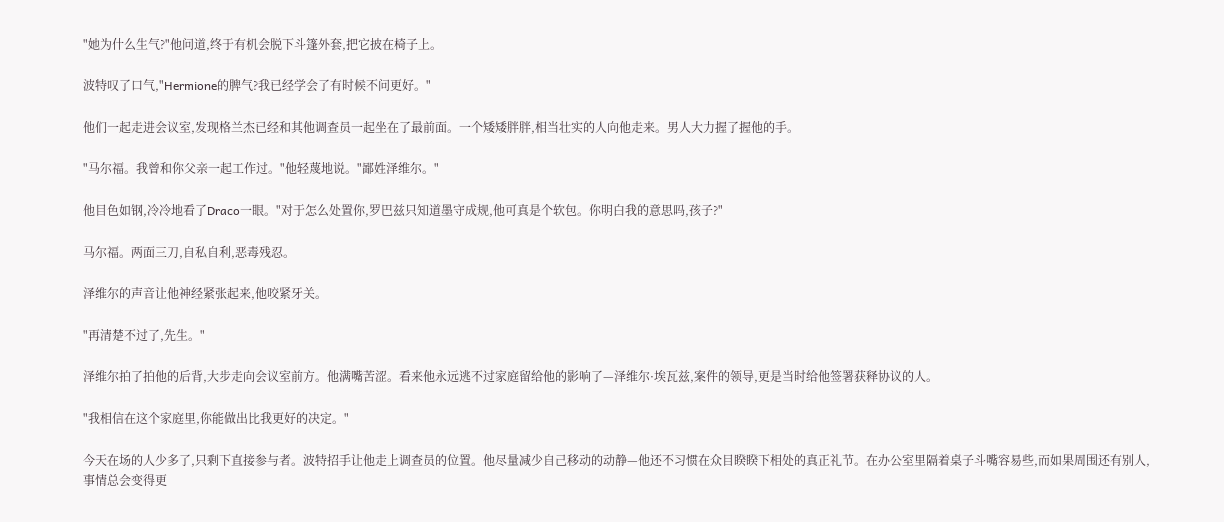"她为什么生气?"他问道,终于有机会脱下斗篷外套,把它披在椅子上。

波特叹了口气,"Hermione的脾气?我已经学会了有时候不问更好。"

他们一起走进会议室,发现格兰杰已经和其他调查员一起坐在了最前面。一个矮矮胖胖,相当壮实的人向他走来。男人大力握了握他的手。

"马尔福。我曾和你父亲一起工作过。"他轻蔑地说。"鄙姓泽维尔。"

他目色如钢,冷冷地看了Draco一眼。"对于怎么处置你,罗巴兹只知道墨守成规,他可真是个软包。你明白我的意思吗,孩子?"

马尔福。两面三刀,自私自利,恶毒残忍。

泽维尔的声音让他神经紧张起来,他咬紧牙关。

"再清楚不过了,先生。"

泽维尔拍了拍他的后背,大步走向会议室前方。他满嘴苦涩。看来他永远逃不过家庭留给他的影响了—泽维尔·埃瓦兹,案件的领导,更是当时给他签署获释协议的人。

"我相信在这个家庭里,你能做出比我更好的决定。"

今天在场的人少多了,只剩下直接参与者。波特招手让他走上调查员的位置。他尽量减少自己移动的动静—他还不习惯在众目睽睽下相处的真正礼节。在办公室里隔着桌子斗嘴容易些,而如果周围还有别人,事情总会变得更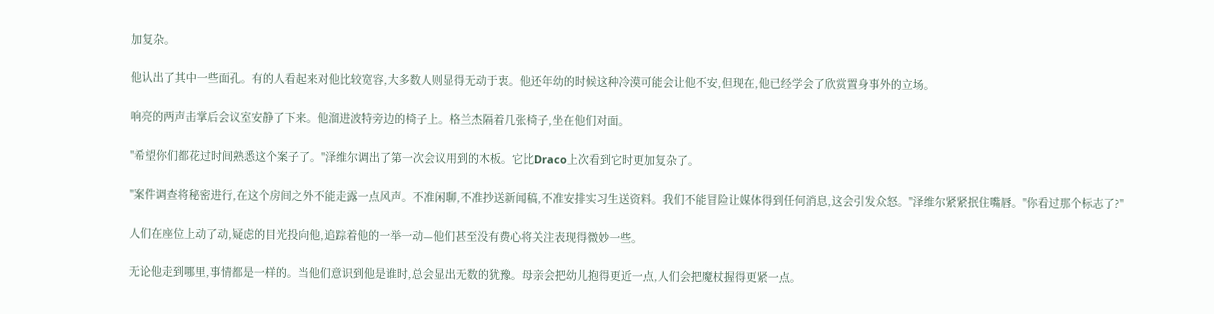加复杂。

他认出了其中一些面孔。有的人看起来对他比较宽容,大多数人则显得无动于衷。他还年幼的时候这种冷漠可能会让他不安,但现在,他已经学会了欣赏置身事外的立场。

响亮的两声击掌后会议室安静了下来。他溜进波特旁边的椅子上。格兰杰隔着几张椅子,坐在他们对面。

"希望你们都花过时间熟悉这个案子了。"泽维尔调出了第一次会议用到的木板。它比Draco上次看到它时更加复杂了。

"案件调查将秘密进行,在这个房间之外不能走露一点风声。不准闲聊,不准抄送新闻稿,不准安排实习生送资料。我们不能冒险让媒体得到任何消息,这会引发众怒。"泽维尔紧紧抿住嘴唇。"你看过那个标志了?"

人们在座位上动了动,疑虑的目光投向他,追踪着他的一举一动—他们甚至没有费心将关注表现得微妙一些。

无论他走到哪里,事情都是一样的。当他们意识到他是谁时,总会显出无数的犹豫。母亲会把幼儿抱得更近一点,人们会把魔杖握得更紧一点。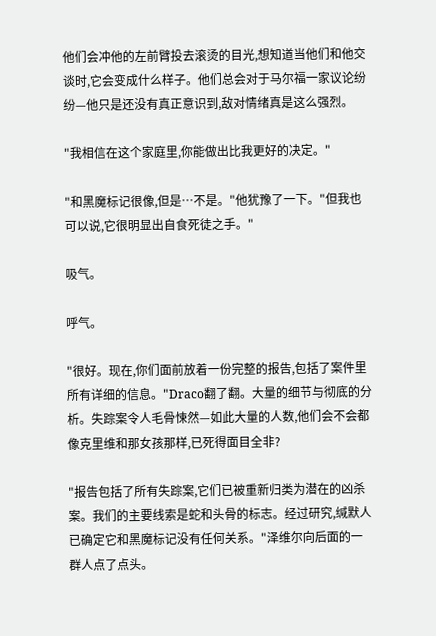他们会冲他的左前臂投去滚烫的目光,想知道当他们和他交谈时,它会变成什么样子。他们总会对于马尔福一家议论纷纷—他只是还没有真正意识到,敌对情绪真是这么强烈。

"我相信在这个家庭里,你能做出比我更好的决定。"

"和黑魔标记很像,但是…不是。"他犹豫了一下。"但我也可以说,它很明显出自食死徒之手。"

吸气。

呼气。

"很好。现在,你们面前放着一份完整的报告,包括了案件里所有详细的信息。"Draco翻了翻。大量的细节与彻底的分析。失踪案令人毛骨悚然—如此大量的人数,他们会不会都像克里维和那女孩那样,已死得面目全非?

"报告包括了所有失踪案,它们已被重新归类为潜在的凶杀案。我们的主要线索是蛇和头骨的标志。经过研究,缄默人已确定它和黑魔标记没有任何关系。"泽维尔向后面的一群人点了点头。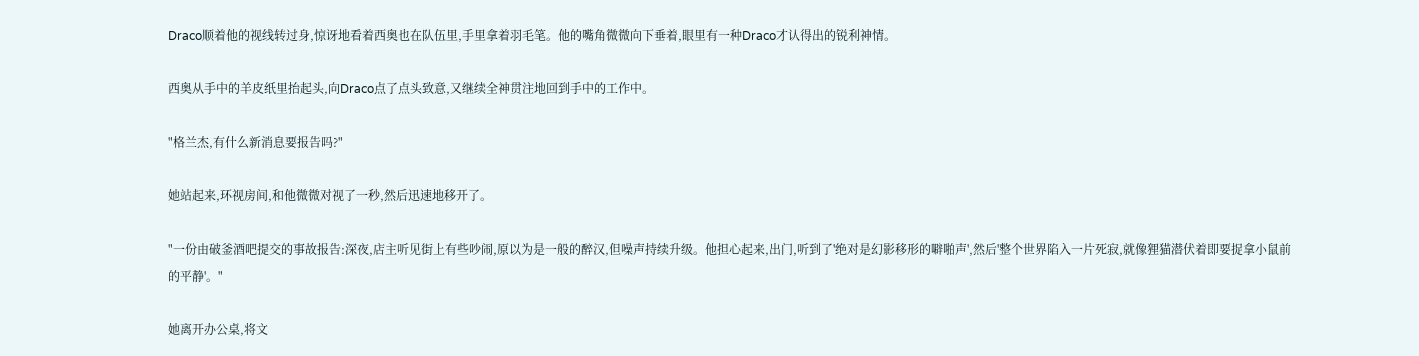Draco顺着他的视线转过身,惊讶地看着西奥也在队伍里,手里拿着羽毛笔。他的嘴角微微向下垂着,眼里有一种Draco才认得出的锐利神情。

西奥从手中的羊皮纸里抬起头,向Draco点了点头致意,又继续全神贯注地回到手中的工作中。

"格兰杰,有什么新消息要报告吗?"

她站起来,环视房间,和他微微对视了一秒,然后迅速地移开了。

"一份由破釜酒吧提交的事故报告:深夜,店主听见街上有些吵闹,原以为是一般的醉汉,但噪声持续升级。他担心起来,出门,听到了'绝对是幻影移形的噼啪声',然后'整个世界陷入一片死寂,就像狸猫潜伏着即要捉拿小鼠前的平静'。"

她离开办公桌,将文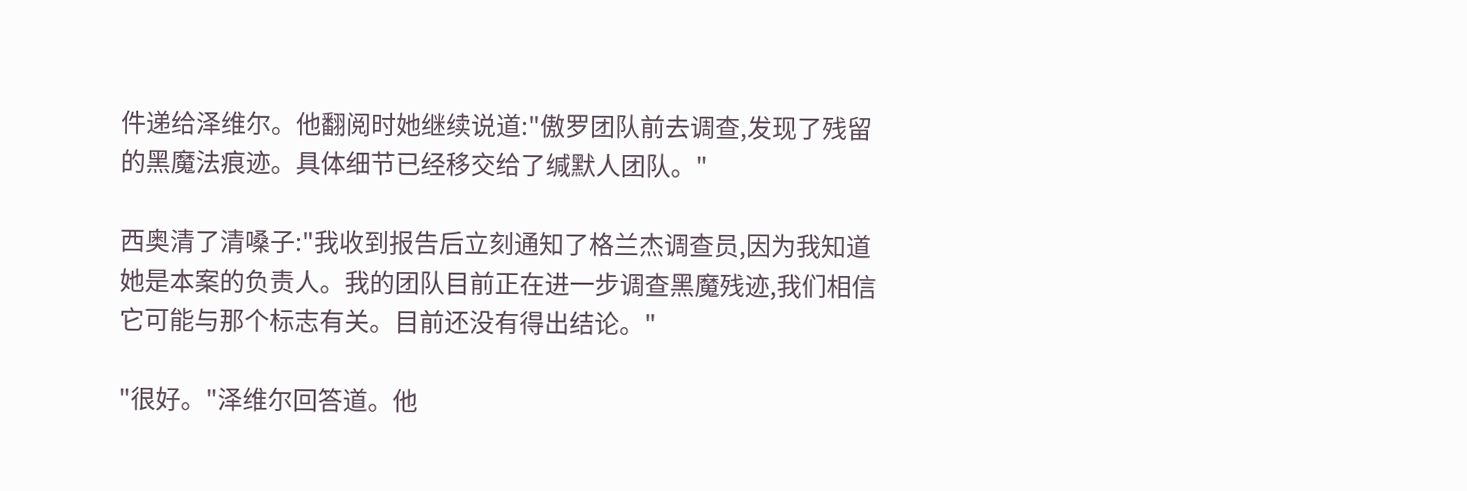件递给泽维尔。他翻阅时她继续说道:"傲罗团队前去调查,发现了残留的黑魔法痕迹。具体细节已经移交给了缄默人团队。"

西奥清了清嗓子:"我收到报告后立刻通知了格兰杰调查员,因为我知道她是本案的负责人。我的团队目前正在进一步调查黑魔残迹,我们相信它可能与那个标志有关。目前还没有得出结论。"

"很好。"泽维尔回答道。他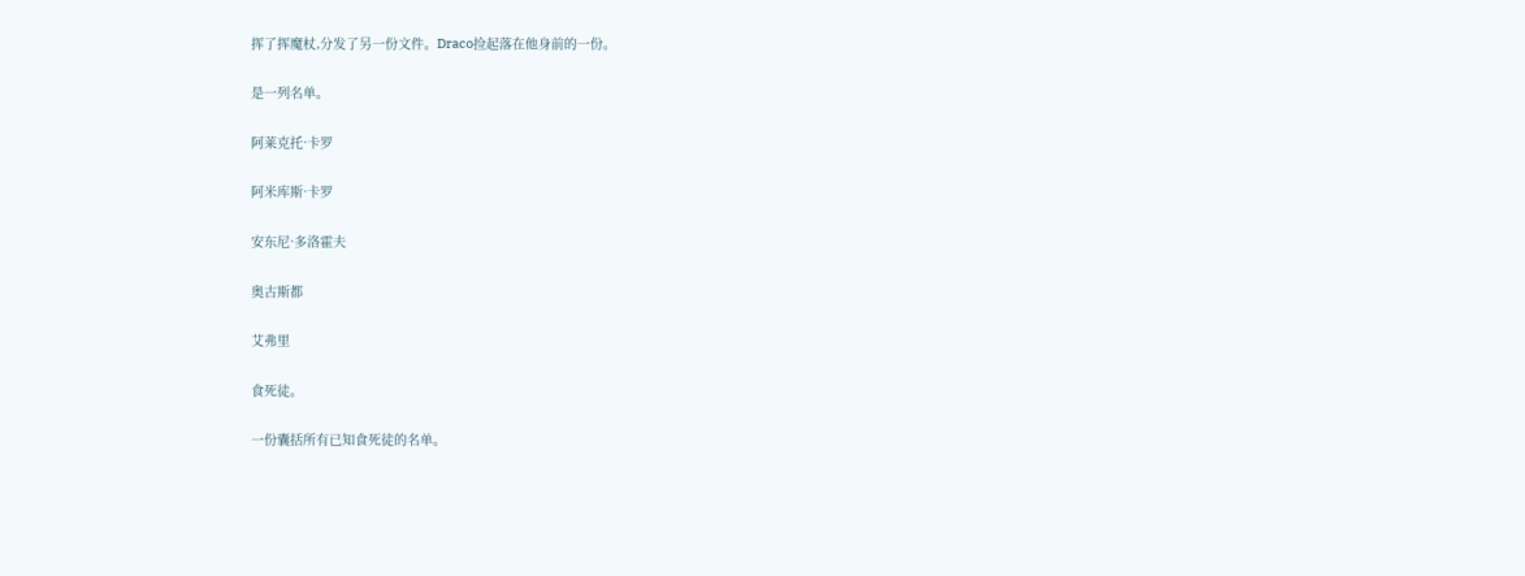挥了挥魔杖,分发了另一份文件。Draco捡起落在他身前的一份。

是一列名单。

阿莱克托·卡罗

阿米库斯·卡罗

安东尼·多洛霍夫

奥古斯都

艾弗里

食死徒。

一份囊括所有已知食死徒的名单。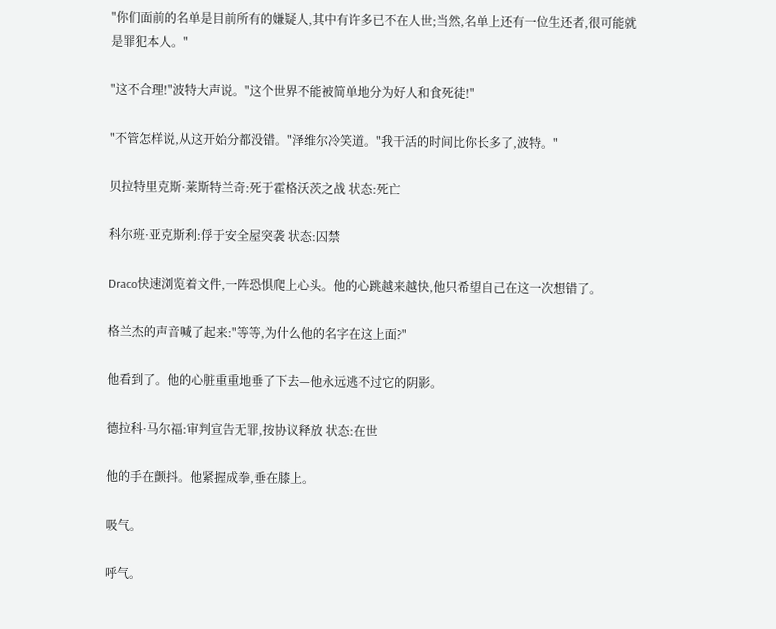"你们面前的名单是目前所有的嫌疑人,其中有许多已不在人世;当然,名单上还有一位生还者,很可能就是罪犯本人。"

"这不合理!"波特大声说。"这个世界不能被简单地分为好人和食死徒!"

"不管怎样说,从这开始分都没错。"泽维尔冷笑道。"我干活的时间比你长多了,波特。"

贝拉特里克斯·莱斯特兰奇:死于霍格沃茨之战 状态:死亡

科尔班·亚克斯利:俘于安全屋突袭 状态:囚禁

Draco快速浏览着文件,一阵恐惧爬上心头。他的心跳越来越快,他只希望自己在这一次想错了。

格兰杰的声音喊了起来:"等等,为什么他的名字在这上面?"

他看到了。他的心脏重重地垂了下去—他永远逃不过它的阴影。

德拉科·马尔福:审判宣告无罪,按协议释放 状态:在世

他的手在颤抖。他紧握成拳,垂在膝上。

吸气。

呼气。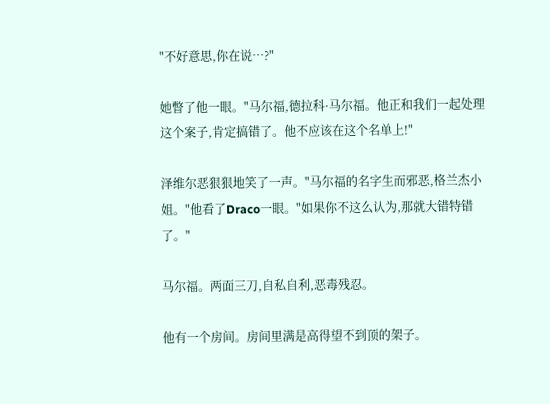"不好意思,你在说…?"

她瞥了他一眼。"马尔福,德拉科·马尔福。他正和我们一起处理这个案子,肯定搞错了。他不应该在这个名单上!"

泽维尔恶狠狠地笑了一声。"马尔福的名字生而邪恶,格兰杰小姐。"他看了Draco一眼。"如果你不这么认为,那就大错特错了。"

马尔福。两面三刀,自私自利,恶毒残忍。

他有一个房间。房间里满是高得望不到顶的架子。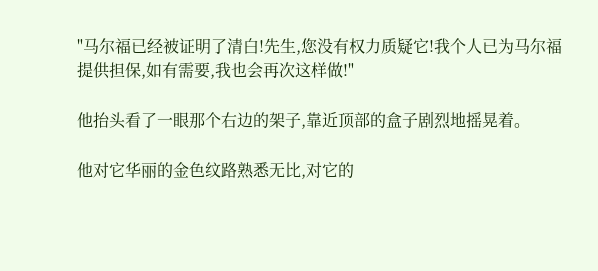"马尔福已经被证明了清白!先生,您没有权力质疑它!我个人已为马尔福提供担保,如有需要,我也会再次这样做!"

他抬头看了一眼那个右边的架子,靠近顶部的盒子剧烈地摇晃着。

他对它华丽的金色纹路熟悉无比,对它的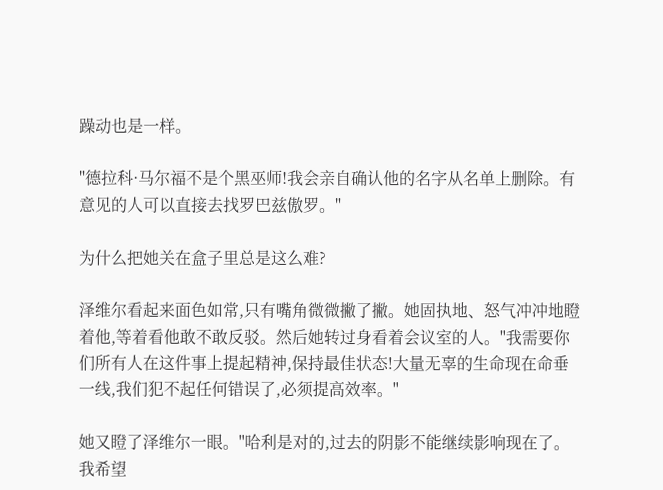躁动也是一样。

"德拉科·马尔福不是个黑巫师!我会亲自确认他的名字从名单上删除。有意见的人可以直接去找罗巴兹傲罗。"

为什么把她关在盒子里总是这么难?

泽维尔看起来面色如常,只有嘴角微微撇了撇。她固执地、怒气冲冲地瞪着他,等着看他敢不敢反驳。然后她转过身看着会议室的人。"我需要你们所有人在这件事上提起精神,保持最佳状态!大量无辜的生命现在命垂一线,我们犯不起任何错误了,必须提高效率。"

她又瞪了泽维尔一眼。"哈利是对的,过去的阴影不能继续影响现在了。我希望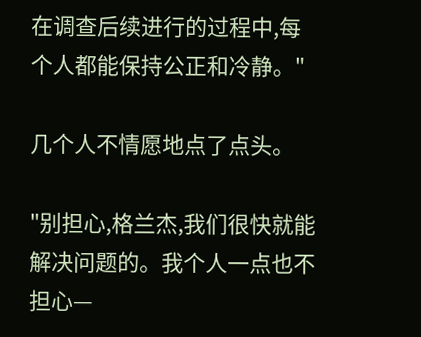在调查后续进行的过程中,每个人都能保持公正和冷静。"

几个人不情愿地点了点头。

"别担心,格兰杰,我们很快就能解决问题的。我个人一点也不担心—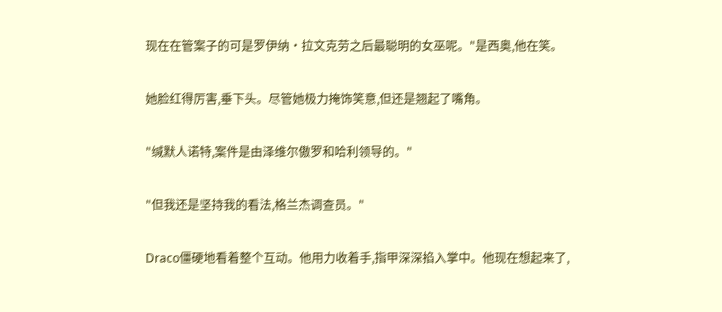现在在管案子的可是罗伊纳·拉文克劳之后最聪明的女巫呢。"是西奥,他在笑。

她脸红得厉害,垂下头。尽管她极力掩饰笑意,但还是翘起了嘴角。

"缄默人诺特,案件是由泽维尔傲罗和哈利领导的。"

"但我还是坚持我的看法,格兰杰调查员。"

Draco僵硬地看着整个互动。他用力收着手,指甲深深掐入掌中。他现在想起来了,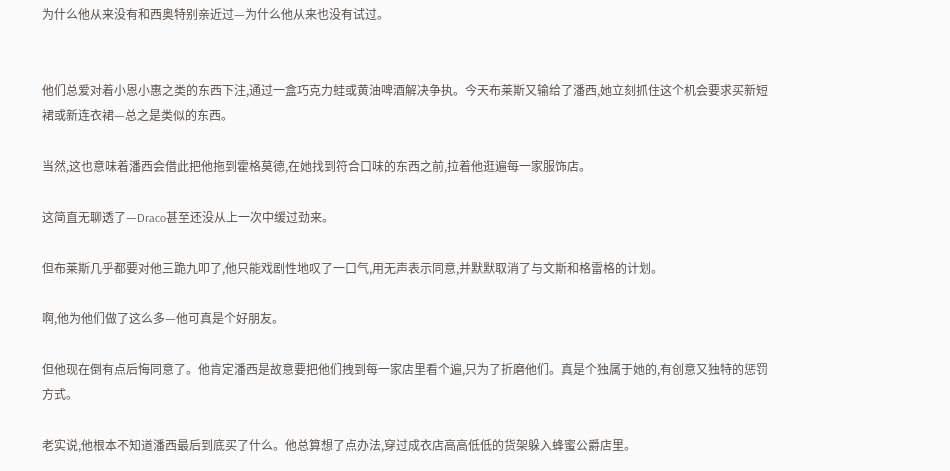为什么他从来没有和西奥特别亲近过—为什么他从来也没有试过。


他们总爱对着小恩小惠之类的东西下注,通过一盒巧克力蛙或黄油啤酒解决争执。今天布莱斯又输给了潘西,她立刻抓住这个机会要求买新短裙或新连衣裙—总之是类似的东西。

当然,这也意味着潘西会借此把他拖到霍格莫德,在她找到符合口味的东西之前,拉着他逛遍每一家服饰店。

这简直无聊透了—Draco甚至还没从上一次中缓过劲来。

但布莱斯几乎都要对他三跪九叩了,他只能戏剧性地叹了一口气,用无声表示同意,并默默取消了与文斯和格雷格的计划。

啊,他为他们做了这么多—他可真是个好朋友。

但他现在倒有点后悔同意了。他肯定潘西是故意要把他们拽到每一家店里看个遍,只为了折磨他们。真是个独属于她的,有创意又独特的惩罚方式。

老实说,他根本不知道潘西最后到底买了什么。他总算想了点办法,穿过成衣店高高低低的货架躲入蜂蜜公爵店里。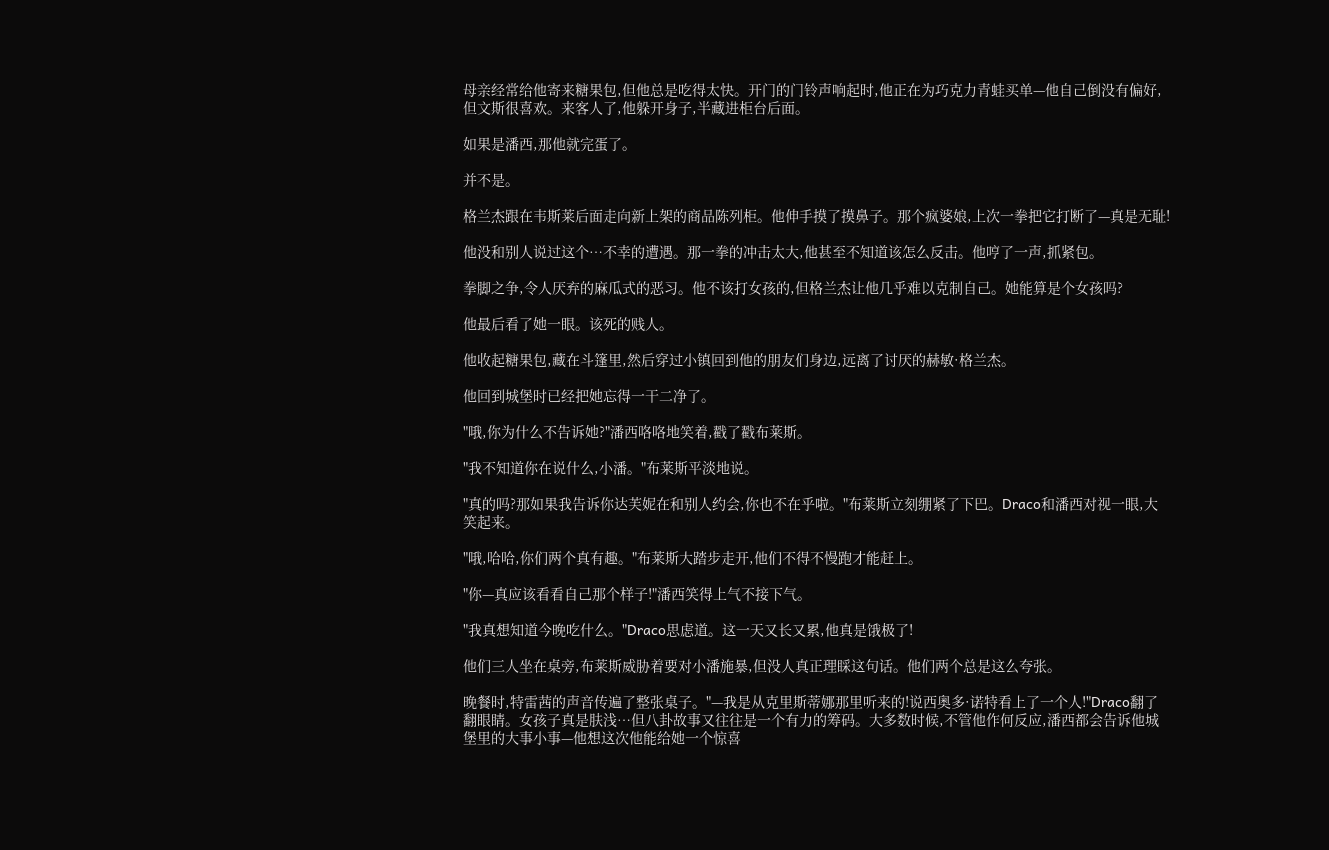母亲经常给他寄来糖果包,但他总是吃得太快。开门的门铃声响起时,他正在为巧克力青蛙买单—他自己倒没有偏好,但文斯很喜欢。来客人了,他躲开身子,半藏进柜台后面。

如果是潘西,那他就完蛋了。

并不是。

格兰杰跟在韦斯莱后面走向新上架的商品陈列柜。他伸手摸了摸鼻子。那个疯婆娘,上次一拳把它打断了—真是无耻!

他没和别人说过这个…不幸的遭遇。那一拳的冲击太大,他甚至不知道该怎么反击。他哼了一声,抓紧包。

拳脚之争,令人厌弃的麻瓜式的恶习。他不该打女孩的,但格兰杰让他几乎难以克制自己。她能算是个女孩吗?

他最后看了她一眼。该死的贱人。

他收起糖果包,藏在斗篷里,然后穿过小镇回到他的朋友们身边,远离了讨厌的赫敏·格兰杰。

他回到城堡时已经把她忘得一干二净了。

"哦,你为什么不告诉她?"潘西咯咯地笑着,戳了戳布莱斯。

"我不知道你在说什么,小潘。"布莱斯平淡地说。

"真的吗?那如果我告诉你达芙妮在和别人约会,你也不在乎啦。"布莱斯立刻绷紧了下巴。Draco和潘西对视一眼,大笑起来。

"哦,哈哈,你们两个真有趣。"布莱斯大踏步走开,他们不得不慢跑才能赶上。

"你—真应该看看自己那个样子!"潘西笑得上气不接下气。

"我真想知道今晚吃什么。"Draco思虑道。这一天又长又累,他真是饿极了!

他们三人坐在桌旁,布莱斯威胁着要对小潘施暴,但没人真正理睬这句话。他们两个总是这么夸张。

晚餐时,特雷茜的声音传遍了整张桌子。"—我是从克里斯蒂娜那里听来的!说西奥多·诺特看上了一个人!"Draco翻了翻眼睛。女孩子真是肤浅…但八卦故事又往往是一个有力的筹码。大多数时候,不管他作何反应,潘西都会告诉他城堡里的大事小事—他想这次他能给她一个惊喜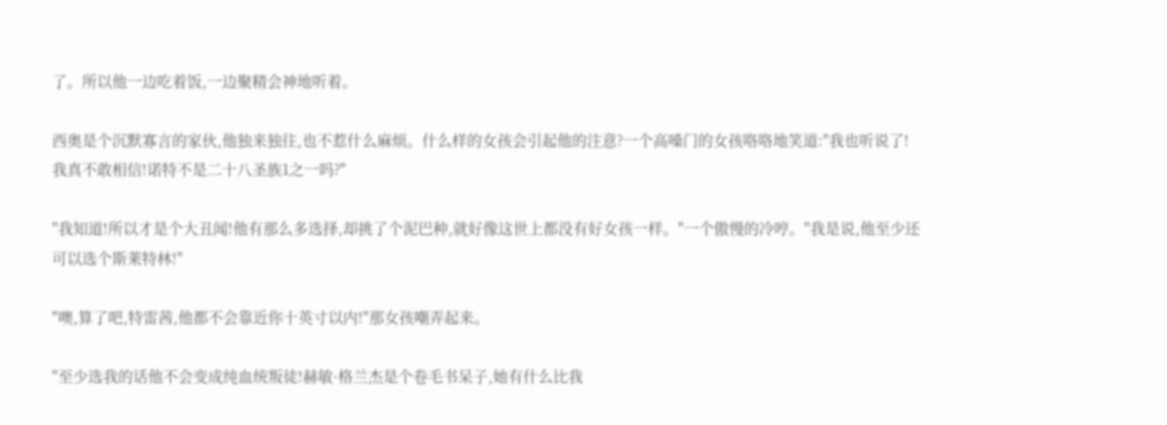了。所以他一边吃着饭,一边聚精会神地听着。

西奥是个沉默寡言的家伙,他独来独往,也不惹什么麻烦。什么样的女孩会引起他的注意?一个高嗓门的女孩咯咯地笑道:"我也听说了!我真不敢相信!诺特不是二十八圣族1之一吗?"

"我知道!所以才是个大丑闻!他有那么多选择,却挑了个泥巴种,就好像这世上都没有好女孩一样。"一个傲慢的冷哼。"我是说,他至少还可以选个斯莱特林!"

"噢,算了吧,特雷茜,他都不会靠近你十英寸以内!"那女孩嘲弄起来。

"至少选我的话他不会变成纯血统叛徒!赫敏·格兰杰是个卷毛书呆子,她有什么比我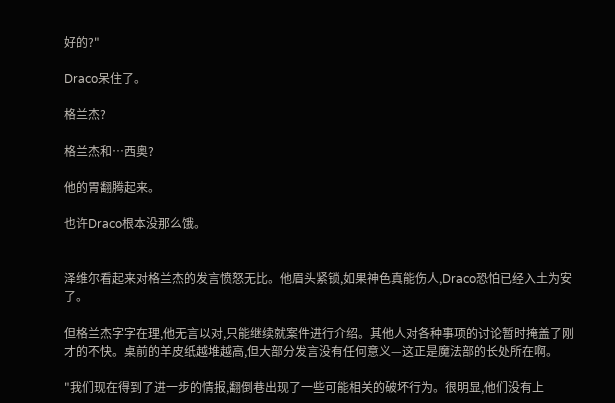好的?"

Draco呆住了。

格兰杰?

格兰杰和…西奥?

他的胃翻腾起来。

也许Draco根本没那么饿。


泽维尔看起来对格兰杰的发言愤怒无比。他眉头紧锁,如果神色真能伤人,Draco恐怕已经入土为安了。

但格兰杰字字在理,他无言以对,只能继续就案件进行介绍。其他人对各种事项的讨论暂时掩盖了刚才的不快。桌前的羊皮纸越堆越高,但大部分发言没有任何意义—这正是魔法部的长处所在啊。

"我们现在得到了进一步的情报,翻倒巷出现了一些可能相关的破坏行为。很明显,他们没有上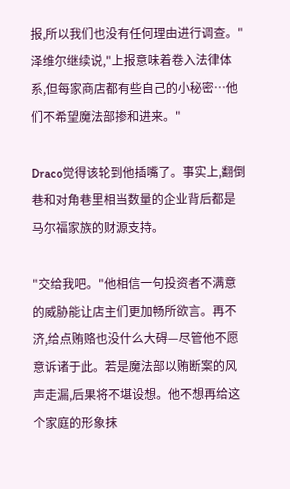报,所以我们也没有任何理由进行调查。"泽维尔继续说,"上报意味着卷入法律体系,但每家商店都有些自己的小秘密…他们不希望魔法部掺和进来。"

Draco觉得该轮到他插嘴了。事实上,翻倒巷和对角巷里相当数量的企业背后都是马尔福家族的财源支持。

"交给我吧。"他相信一句投资者不满意的威胁能让店主们更加畅所欲言。再不济,给点贿赂也没什么大碍—尽管他不愿意诉诸于此。若是魔法部以贿断案的风声走漏,后果将不堪设想。他不想再给这个家庭的形象抹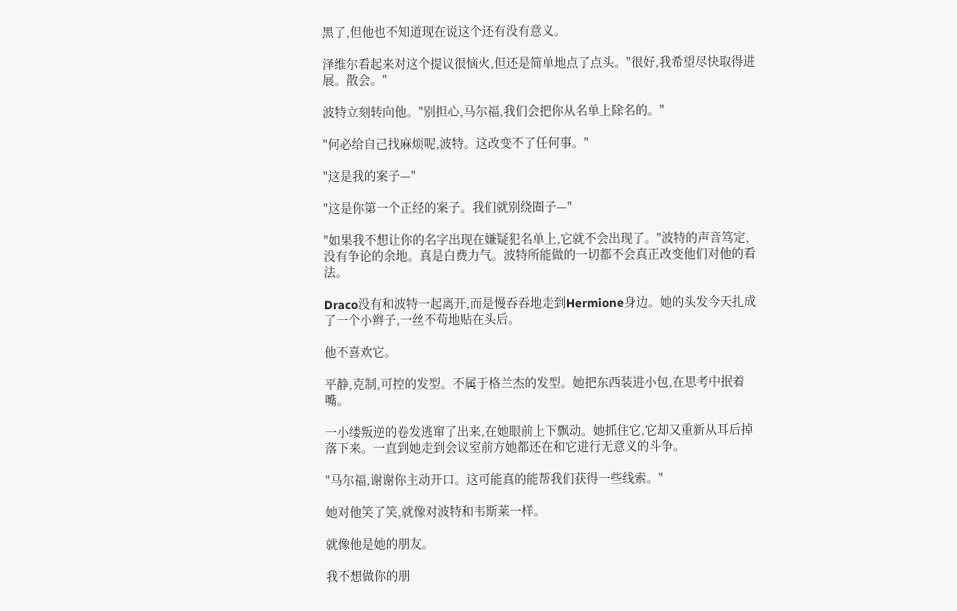黑了,但他也不知道现在说这个还有没有意义。

泽维尔看起来对这个提议很恼火,但还是简单地点了点头。"很好,我希望尽快取得进展。散会。"

波特立刻转向他。"别担心,马尔福,我们会把你从名单上除名的。"

"何必给自己找麻烦呢,波特。这改变不了任何事。"

"这是我的案子—"

"这是你第一个正经的案子。我们就别绕圈子—"

"如果我不想让你的名字出现在嫌疑犯名单上,它就不会出现了。"波特的声音笃定,没有争论的余地。真是白费力气。波特所能做的一切都不会真正改变他们对他的看法。

Draco没有和波特一起离开,而是慢吞吞地走到Hermione身边。她的头发今天扎成了一个小辫子,一丝不苟地贴在头后。

他不喜欢它。

平静,克制,可控的发型。不属于格兰杰的发型。她把东西装进小包,在思考中抿着嘴。

一小缕叛逆的卷发逃窜了出来,在她眼前上下飘动。她抓住它,它却又重新从耳后掉落下来。一直到她走到会议室前方她都还在和它进行无意义的斗争。

"马尔福,谢谢你主动开口。这可能真的能帮我们获得一些线索。"

她对他笑了笑,就像对波特和韦斯莱一样。

就像他是她的朋友。

我不想做你的朋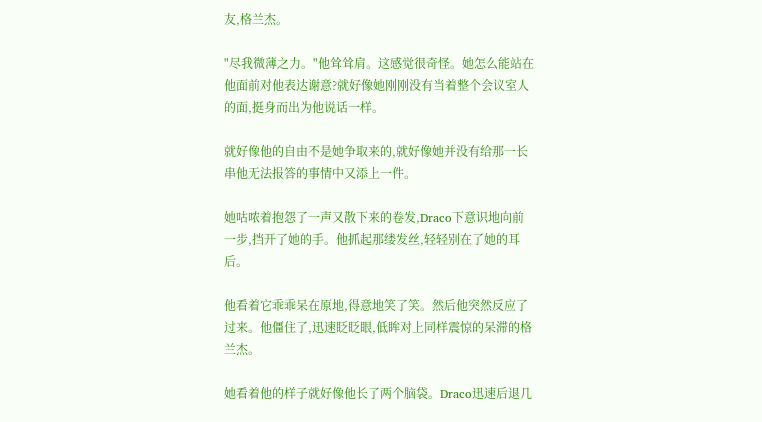友,格兰杰。

"尽我微薄之力。"他耸耸肩。这感觉很奇怪。她怎么能站在他面前对他表达谢意?就好像她刚刚没有当着整个会议室人的面,挺身而出为他说话一样。

就好像他的自由不是她争取来的,就好像她并没有给那一长串他无法报答的事情中又添上一件。

她咕哝着抱怨了一声又散下来的卷发,Draco下意识地向前一步,挡开了她的手。他抓起那缕发丝,轻轻别在了她的耳后。

他看着它乖乖呆在原地,得意地笑了笑。然后他突然反应了过来。他僵住了,迅速眨眨眼,低眸对上同样震惊的呆滞的格兰杰。

她看着他的样子就好像他长了两个脑袋。Draco迅速后退几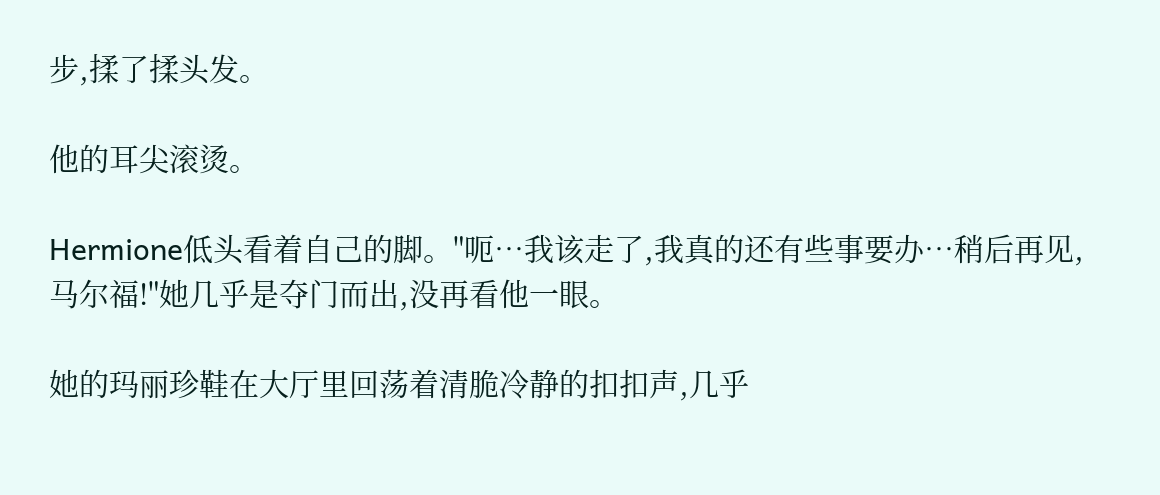步,揉了揉头发。

他的耳尖滚烫。

Hermione低头看着自己的脚。"呃…我该走了,我真的还有些事要办…稍后再见,马尔福!"她几乎是夺门而出,没再看他一眼。

她的玛丽珍鞋在大厅里回荡着清脆冷静的扣扣声,几乎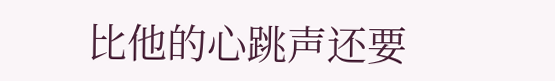比他的心跳声还要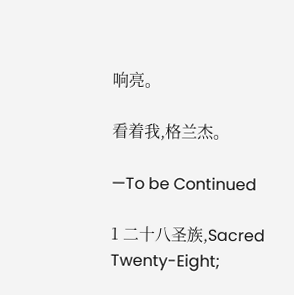响亮。

看着我,格兰杰。

—To be Continued

1 二十八圣族,Sacred Twenty-Eight;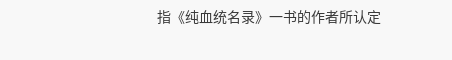指《纯血统名录》一书的作者所认定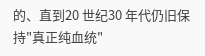的、直到20 世纪30 年代仍旧保持"真正纯血统"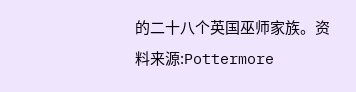的二十八个英国巫师家族。资料来源:Pottermore